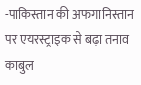-पाकिस्तान की अफगानिस्तान पर एयरस्ट्राइक से बढ़ा तनाव काबुल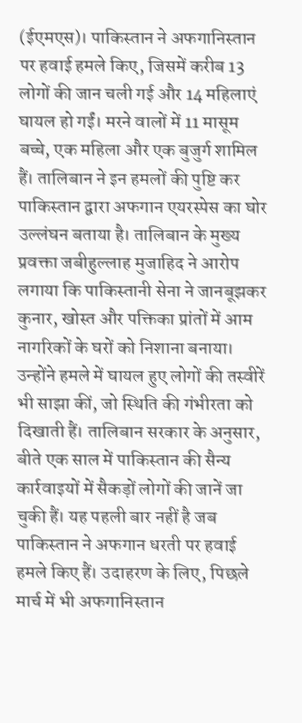(ईएमएस)। पाकिस्तान ने अफगानिस्तान पर हवाई हमले किए, जिसमें करीब 13 लोगों की जान चली गई और 14 महिलाएं घायल हो गईं। मरने वालों में 11 मासूम बच्चे, एक महिला और एक बुजुर्ग शामिल हैं। तालिबान ने इन हमलों की पुष्टि कर पाकिस्तान द्वारा अफगान एयरस्पेस का घोर उल्लंघन बताया है। तालिबान के मुख्य प्रवक्ता जबीहुल्लाह मुजाहिद ने आरोप लगाया कि पाकिस्तानी सेना ने जानबूझकर कुनार, खोस्त और पक्तिका प्रांतों में आम नागरिकों के घरों को निशाना बनाया। उन्होंने हमले में घायल हुए लोगों की तस्वीरें भी साझा कीं, जो स्थिति की गंभीरता को दिखाती हैं। तालिबान सरकार के अनुसार, बीते एक साल में पाकिस्तान की सैन्य कार्रवाइयों में सैकड़ों लोगों की जानें जा चुकी हैं। यह पहली बार नहीं है जब पाकिस्तान ने अफगान धरती पर हवाई हमले किए हैं। उदाहरण के लिए, पिछले मार्च में भी अफगानिस्तान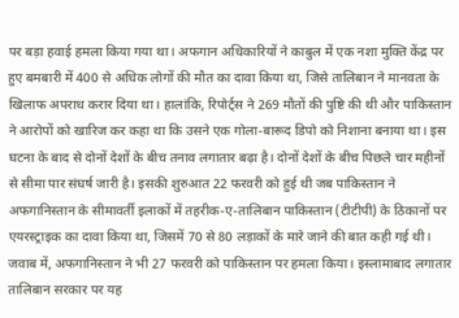पर बड़ा हवाई हमला किया गया था। अफगान अधिकारियों ने काबुल में एक नशा मुक्ति केंद्र पर हुए बमबारी में 400 से अधिक लोगों की मौत का दावा किया था, जिसे तालिबान ने मानवता के खिलाफ अपराध करार दिया था। हालांकि, रिपोर्ट्स ने 269 मौतों की पुष्टि की थी और पाकिस्तान ने आरोपों को खारिज कर कहा था कि उसने एक गोला-बारूद डिपो को निशाना बनाया था। इस घटना के बाद से दोनों देशों के बीच तनाव लगातार बढ़ा है। दोनों देशों के बीच पिछले चार महीनों से सीमा पार संघर्ष जारी है। इसकी शुरुआत 22 फरवरी को हुई थी जब पाकिस्तान ने अफगानिस्तान के सीमावर्ती इलाकों में तहरीक-ए-तालिबान पाकिस्तान (टीटीपी) के ठिकानों पर एयरस्ट्राइक का दावा किया था, जिसमें 70 से 80 लड़ाकों के मारे जाने की बात कही गई थी। जवाब में, अफगानिस्तान ने भी 27 फरवरी को पाकिस्तान पर हमला किया। इस्लामाबाद लगातार तालिबान सरकार पर यह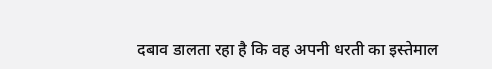दबाव डालता रहा है कि वह अपनी धरती का इस्तेमाल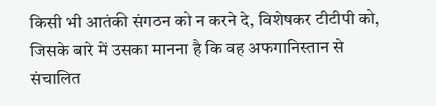किसी भी आतंकी संगठन को न करने दे, विशेषकर टीटीपी को, जिसके बारे में उसका मानना है कि वह अफगानिस्तान से संचालित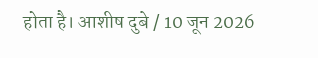होता है। आशीष दुबे / 10 जून 2026